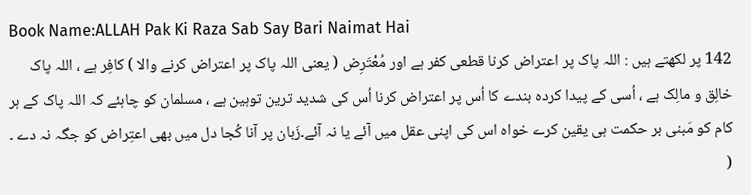Book Name:ALLAH Pak Ki Raza Sab Say Bari Naimat Hai
142 پر لکھتے ہیں : اللہ پاک پر اعتراض کرنا قطعی کفر ہے اور مُعْتَرِض ( یعنی اللہ پاک پر اعتراض کرنے والا ) کافِر ہے ، اللہ پاک خالِق و مالِک ہے ، اُسی کے پیدا کردہ بندے کا اُس پر اعتراض کرنا اُس کی شدید ترین توہین ہے ، مسلمان کو چاہئے کہ اللہ پاک کے ہر کام کو مَبنی بر حکمت ہی یقین کرے خواہ اس کی اپنی عقل میں آئے یا نہ آئے۔زَبان پر آنا کُجا دل میں بھی اعتِراض کو جگہ نہ دے ۔ (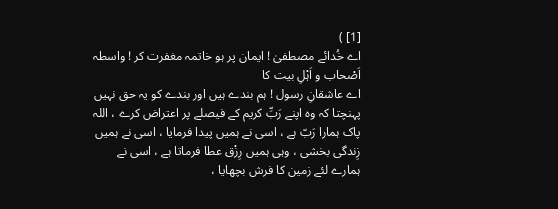[1] )
اے خُدائے مصطفیٰ ! ایمان پر ہو خاتمہ مغفرت کر ! واسطہ اَصْحاب و اَہْلِ بیت کا
اے عاشقانِ رسول ! ہم بندے ہیں اور بندے کو یہ حق نہیں پہنچتا کہ وہ اپنے رَبِّ کریم کے فیصلے پر اعتراض کرے ، اللہ پاک ہمارا رَبّ ہے ، اسی نے ہمیں پیدا فرمایا ، اسی نے ہمیں زِندگی بخشی ، وہی ہمیں رِزْق عطا فرماتا ہے ، اسی نے ہمارے لئے زمین کا فرش بچھایا ،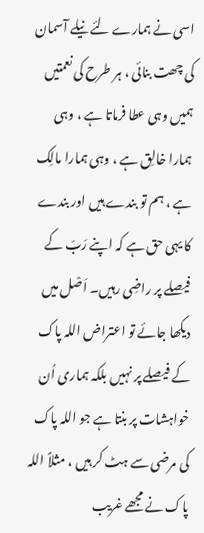اسی نے ہمارے لئے نیلے آسمان کی چھت بنائی ، ہر طرح کی نعمتیں ہمیں وہی عطا فرماتا ہے ، وہی ہمارا خالِق ہے ، وہی ہمارا مالِک ہے ، ہم تو بندے ہیں اور بندے کا یہی حق ہے کہ اپنے رَبّ کے فیصلے پر راضِی رہیں۔ اَصْل میں دیکھا جائے تو اعتراض اللہ پاک کے فیصلے پر نہیں بلکہ ہماری اُن خواہشات پر بنتا ہے جو اللہ پاک کی مرضی سے ہٹ کر ہیں ، مثلاً اللہ پاک نے مجھے غریب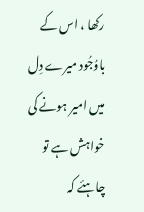رکھا ، اس کے باوُجُود میرے دِل میں امیر ہونے کی خواہش ہے تو چاہئے کہ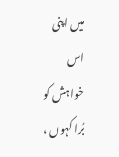میں اپنی اس خواہش کو بُرا کہوں ،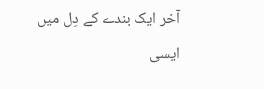آخر ایک بندے کے دِل میں ایسی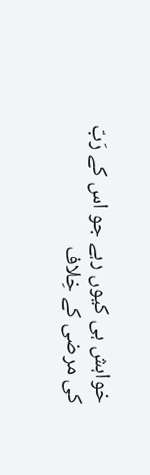خواہش ہی کیوں رہے جو اس کے رَبّ کی مرضی کے خِلاف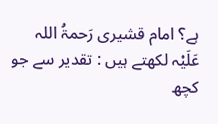ہے؟ امام قشیری رَحمۃُ اللہ عَلَیْہ لکھتے ہیں : تقدیر سے جو کچھ